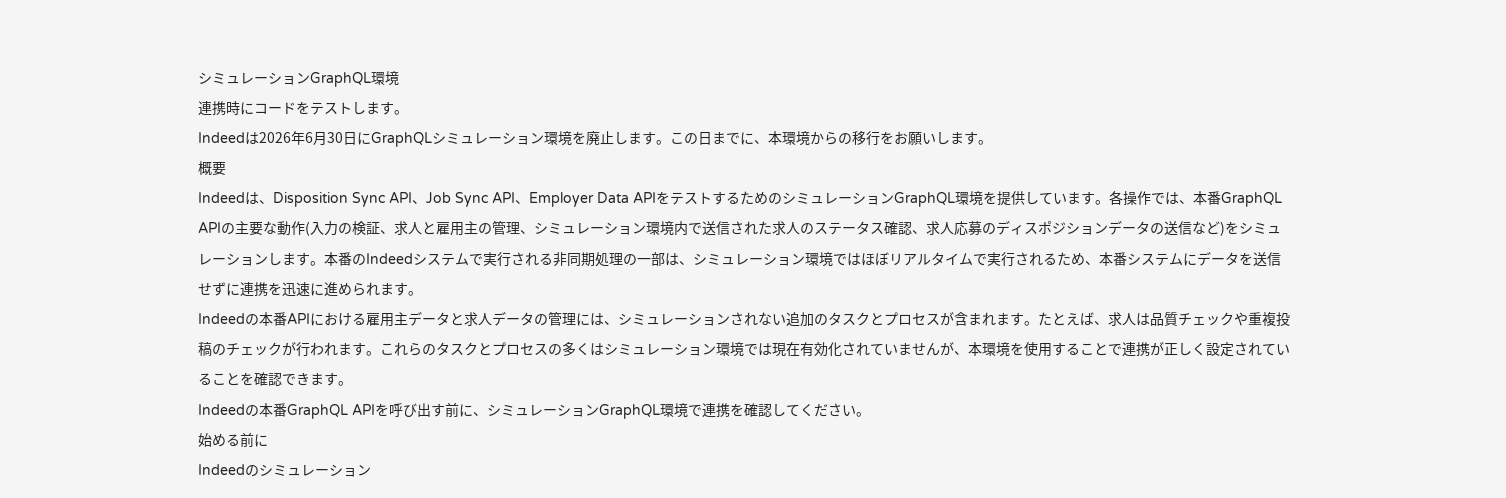シミュレーションGraphQL環境
連携時にコードをテストします。
Indeedは2026年6月30日にGraphQLシミュレーション環境を廃止します。この日までに、本環境からの移行をお願いします。
概要
Indeedは、Disposition Sync API、Job Sync API、Employer Data APIをテストするためのシミュレーションGraphQL環境を提供しています。各操作では、本番GraphQL APIの主要な動作(入力の検証、求人と雇用主の管理、シミュレーション環境内で送信された求人のステータス確認、求人応募のディスポジションデータの送信など)をシミュレーションします。本番のIndeedシステムで実行される非同期処理の一部は、シミュレーション環境ではほぼリアルタイムで実行されるため、本番システムにデータを送信せずに連携を迅速に進められます。
Indeedの本番APIにおける雇用主データと求人データの管理には、シミュレーションされない追加のタスクとプロセスが含まれます。たとえば、求人は品質チェックや重複投稿のチェックが行われます。これらのタスクとプロセスの多くはシミュレーション環境では現在有効化されていませんが、本環境を使用することで連携が正しく設定されていることを確認できます。
Indeedの本番GraphQL APIを呼び出す前に、シミュレーションGraphQL環境で連携を確認してください。
始める前に
Indeedのシミュレーション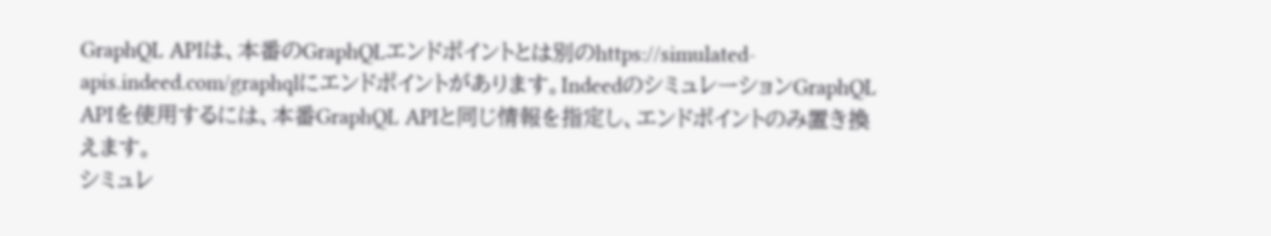GraphQL APIは、本番のGraphQLエンドポイントとは別のhttps://simulated-apis.indeed.com/graphqlにエンドポイントがあります。IndeedのシミュレーションGraphQL APIを使用するには、本番GraphQL APIと同じ情報を指定し、エンドポイントのみ置き換えます。
シミュレ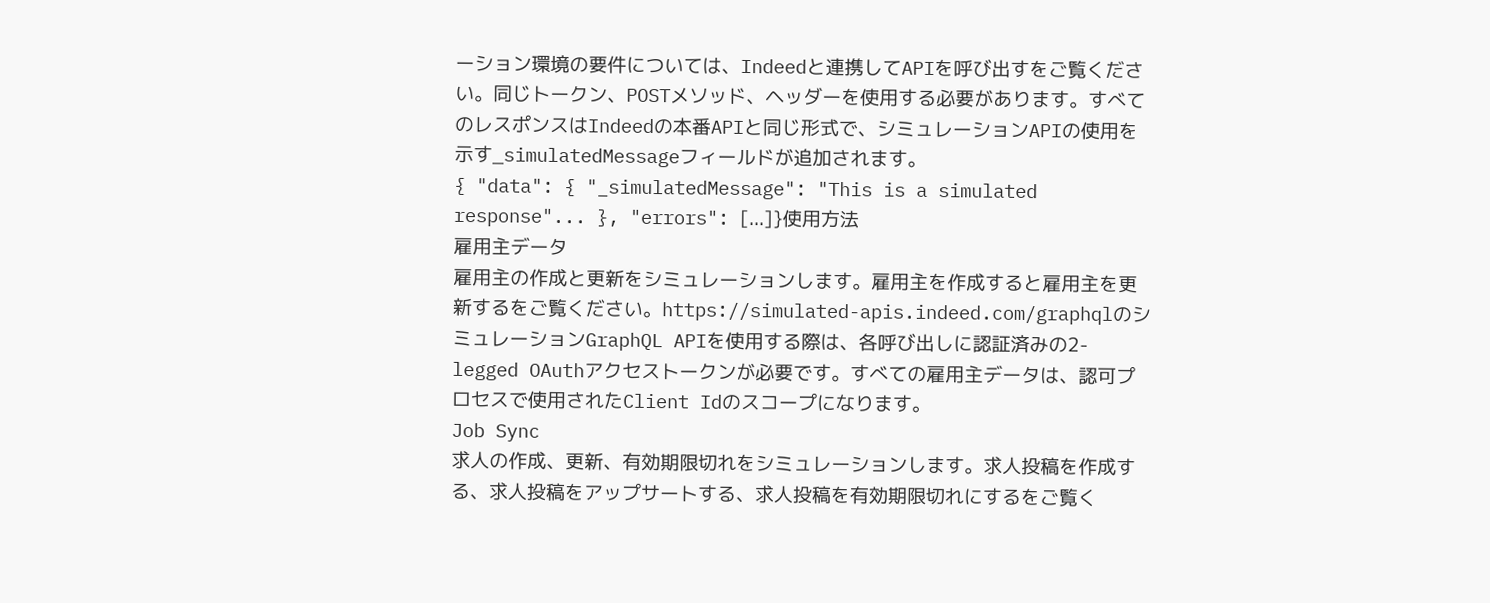ーション環境の要件については、Indeedと連携してAPIを呼び出すをご覧ください。同じトークン、POSTメソッド、ヘッダーを使用する必要があります。すべてのレスポンスはIndeedの本番APIと同じ形式で、シミュレーションAPIの使用を示す_simulatedMessageフィールドが追加されます。
{ "data": { "_simulatedMessage": "This is a simulated response"... }, "errors": [...]}使用方法
雇用主データ
雇用主の作成と更新をシミュレーションします。雇用主を作成すると雇用主を更新するをご覧ください。https://simulated-apis.indeed.com/graphqlのシミュレーションGraphQL APIを使用する際は、各呼び出しに認証済みの2-legged OAuthアクセストークンが必要です。すべての雇用主データは、認可プロセスで使用されたClient Idのスコープになります。
Job Sync
求人の作成、更新、有効期限切れをシミュレーションします。求人投稿を作成する、求人投稿をアップサートする、求人投稿を有効期限切れにするをご覧く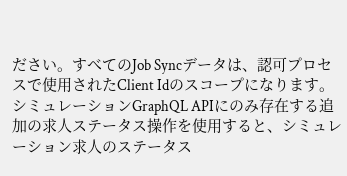ださい。すべてのJob Syncデータは、認可プロセスで使用されたClient Idのスコープになります。シミュレーションGraphQL APIにのみ存在する追加の求人ステータス操作を使用すると、シミュレーション求人のステータス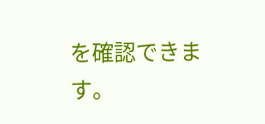を確認できます。